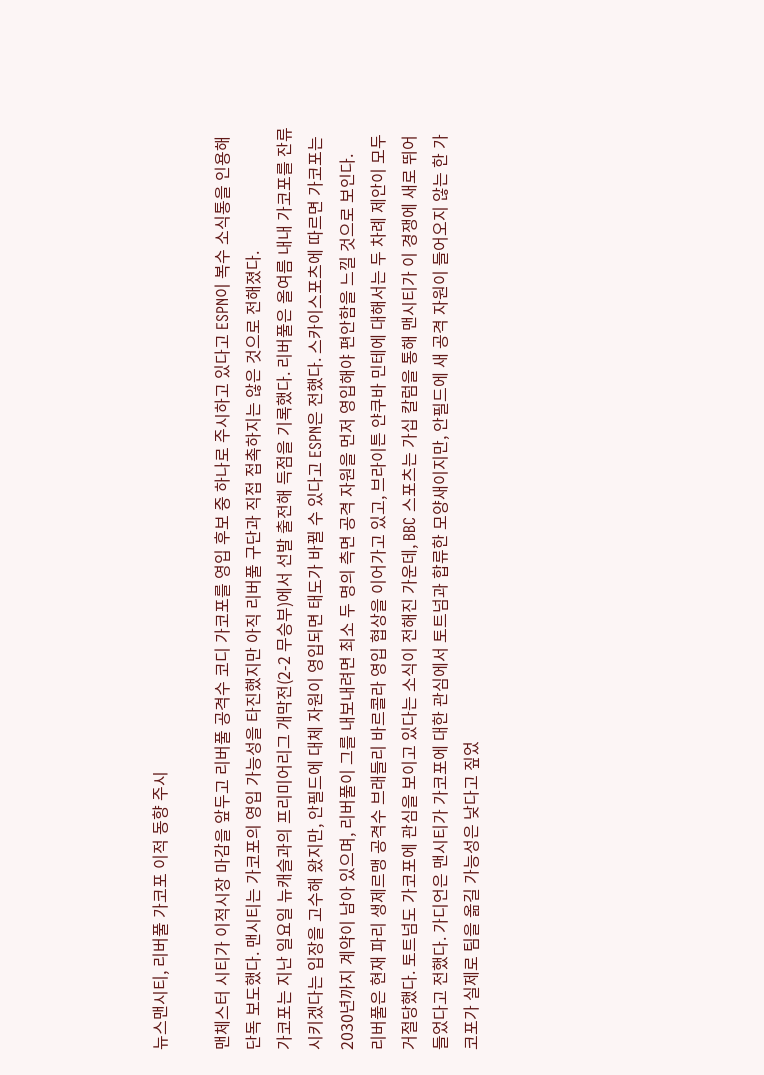뉴스맨시티, 리버풀 가코포 이적 동향 주시

맨체스터 시티가 이적시장 마감을 앞두고 리버풀 공격수 코디 가코포를 영입 후보 중 하나로 주시하고 있다고 ESPN이 복수 소식통을 인용해 단독 보도했다. 맨시티는 가코포의 영입 가능성을 타진했지만 아직 리버풀 구단과 직접 접촉하지는 않은 것으로 전해졌다.
가코포는 지난 일요일 뉴캐슬과의 프리미어리그 개막전(2-2 무승부)에서 선발 출전해 득점을 기록했다. 리버풀은 올여름 내내 가코포를 잔류시키겠다는 입장을 고수해 왔지만, 안필드에 대체 자원이 영입되면 태도가 바뀔 수 있다고 ESPN은 전했다. 스카이스포츠에 따르면 가코포는 2030년까지 계약이 남아 있으며, 리버풀이 그를 내보내려면 최소 두 명의 측면 공격 자원을 먼저 영입해야 편안함을 느낄 것으로 보인다.
리버풀은 현재 파리 생제르맹 공격수 브래들리 바르콜라 영입 협상을 이어가고 있고, 브라이튼 얀쿠바 민테에 대해서는 두 차례 제안이 모두 거절당했다. 토트넘도 가코포에 관심을 보이고 있다는 소식이 전해진 가운데, BBC 스포츠는 가십 칼럼을 통해 맨시티가 이 경쟁에 새로 뛰어들었다고 전했다. 가디언은 맨시티가 가코포에 대한 관심에서 토트넘과 합류한 모양새이지만, 안필드에 새 공격 자원이 들어오지 않는 한 가코포가 실제로 팀을 옮길 가능성은 낮다고 짚었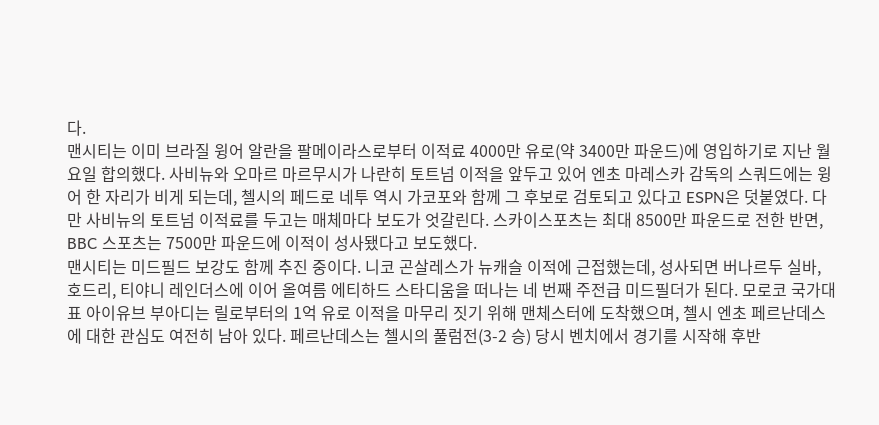다.
맨시티는 이미 브라질 윙어 알란을 팔메이라스로부터 이적료 4000만 유로(약 3400만 파운드)에 영입하기로 지난 월요일 합의했다. 사비뉴와 오마르 마르무시가 나란히 토트넘 이적을 앞두고 있어 엔초 마레스카 감독의 스쿼드에는 윙어 한 자리가 비게 되는데, 첼시의 페드로 네투 역시 가코포와 함께 그 후보로 검토되고 있다고 ESPN은 덧붙였다. 다만 사비뉴의 토트넘 이적료를 두고는 매체마다 보도가 엇갈린다. 스카이스포츠는 최대 8500만 파운드로 전한 반면, BBC 스포츠는 7500만 파운드에 이적이 성사됐다고 보도했다.
맨시티는 미드필드 보강도 함께 추진 중이다. 니코 곤살레스가 뉴캐슬 이적에 근접했는데, 성사되면 버나르두 실바, 호드리, 티야니 레인더스에 이어 올여름 에티하드 스타디움을 떠나는 네 번째 주전급 미드필더가 된다. 모로코 국가대표 아이유브 부아디는 릴로부터의 1억 유로 이적을 마무리 짓기 위해 맨체스터에 도착했으며, 첼시 엔초 페르난데스에 대한 관심도 여전히 남아 있다. 페르난데스는 첼시의 풀럼전(3-2 승) 당시 벤치에서 경기를 시작해 후반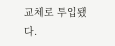교체로 투입됐다.